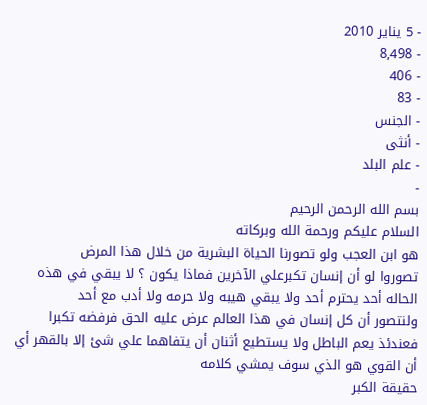- 5 يناير 2010
- 8,498
- 406
- 83
- الجنس
- أنثى
- علم البلد
-
بسم الله الرحمن الرحيم
السلام عليكم ورحمة الله وبركاته
هو ابن العجب ولو تصورنا الحياة البشرية من خلال هذا المرض
تصوروا لو أن إنسان تكبرعلي الآخرين فماذا يكون ؟ لا يبقي في هذه
الحاله أحد يحترم أحد ولا يبقي هيبه ولا حرمه ولا أدب مع أحد
ولنتصور أن كل إنسان في هذا العالم عرض عليه الحق فرفضه تكبرا
فعندئذ يعم الباطل ولا يستطيع أثنان أن يتفاهما علي شئ إلا بالقهر أي
أن القوي هو الذي سوف يمشي كلامه
حقيقة الكبر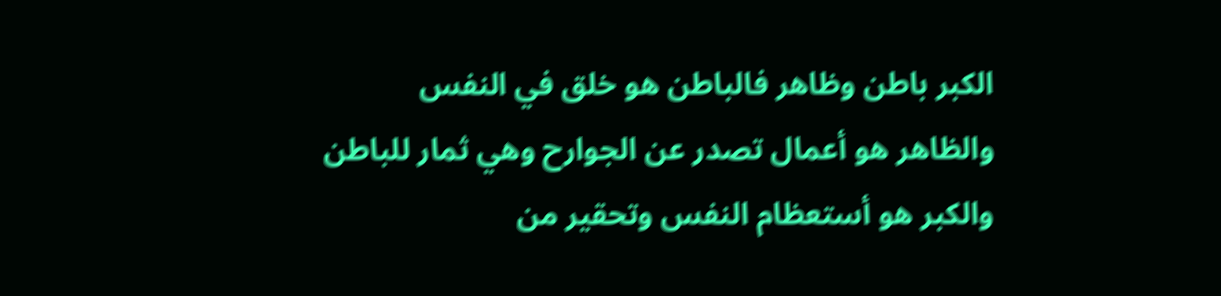الكبر باطن وظاهر فالباطن هو خلق في النفس
والظاهر هو أعمال تصدر عن الجوارح وهي ثمار للباطن
والكبر هو أستعظام النفس وتحقير من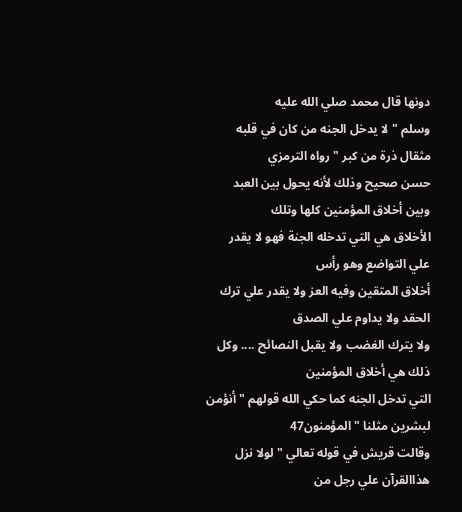دونها قال محمد صلي الله عليه
وسلم " لا يدخل الجنه من كان في قلبه مثقال ذرة من كبر " رواه الترمزي
حسن صحيح وذلك لأنه يحول بين العبد وبين أخلاق المؤمنين كلها وتلك
الأخلاق هي التي تدخله الجنة فهو لا يقدر علي التواضع وهو رأس
أخلاق المتقين وفيه العز ولا يقدر علي ترك الحقد ولا يداوم علي الصدق
ولا يترك الغضب ولا يقبل النصائح .... وكل ذلك هي أخلاق المؤمنين
التي تدخل الجنه كما حكي الله قولهم " أنؤمن لبشرين مثلنا " المؤمنون47
وقالت قريش في قوله تعالي " لولا نزل هذاالقرآن علي رجل من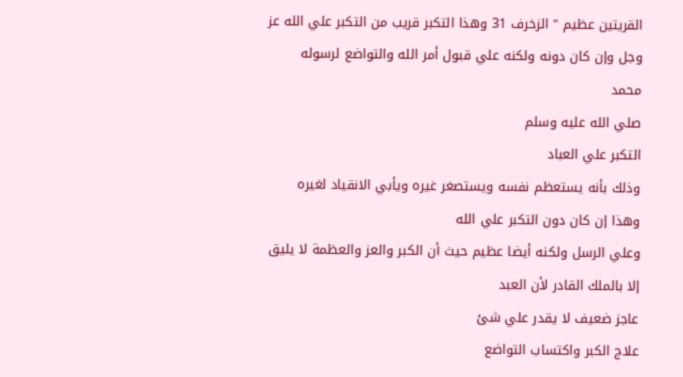القريتين عظيم " الزخرف 31 وهذا التكبر قريب من التكبر علي الله عز
وجل وإن كان دونه ولكنه علي قبول أمر الله والتواضع لرسوله محمد
صلي الله عليه وسلم
التكبر علي العباد
وذلك بأنه يستعظم نفسه ويستصغر غيره ويأبي الانقياد لغيره وهذا إن كان دون التكبر علي الله
وعلي الرسل ولكنه أيضا عظيم حيث أن الكبر والعز والعظمة لا يليق إلا بالملك القادر لأن العبد
عاجز ضعيف لا يقدر علي شئ
علاج الكبر واكتساب التواضع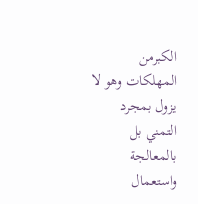الكبرمن المهلكات وهو لا يزول بمجرد التمني بل بالمعالجة واستعمال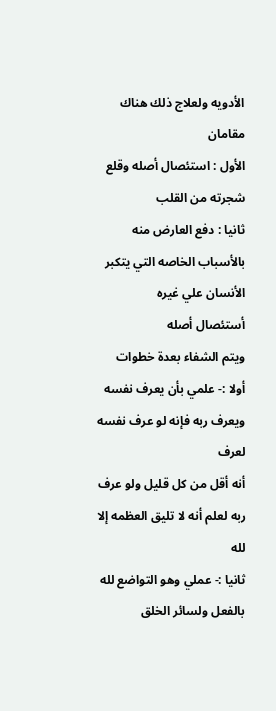الأدويه ولعلاج ذلك هناك مقامان
الأول : استئصال أصله وقلع شجرته من القلب
ثانيا : دفع العارض منه بالأسباب الخاصه التي يتكبر الأنسان علي غيره
أستئصال أصله
ويتم الشفاء بعدة خطوات
أولا :- علمي بأن يعرف نفسه ويعرف ربه فإنه لو عرف نفسه لعرف
أنه أقل من كل قليل ولو عرف ربه لعلم أنه لا تليق العظمه إلا لله
ثانيا :- عملي وهو التواضع لله بالفعل ولسائر الخلق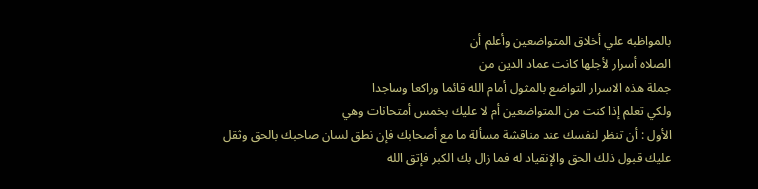بالمواظبه علي أخلاق المتواضعين وأعلم أن
الصلاه أسرار لأجلها كانت عماد الدين من
جملة هذه الاسرار التواضع بالمثول أمام الله قائما وراكعا وساجدا
ولكي تعلم إذا كنت من المتواضعين أم لا عليك بخمس أمتحانات وهي
الأول : أن تنظر لنفسك عند مناقشة مسألة ما مع أصحابك فإن نطق لسان صاحبك بالحق وثقل
عليك قبول ذلك الحق والإنقياد له فما زال بك الكبر فإتق الله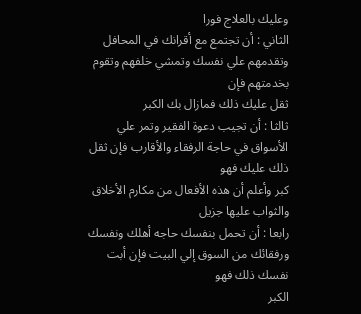وعليك بالعلاج فورا
الثاني : أن تجتمع مع أقرانك في المحافل وتقدمهم علي نفسك وتمشي خلفهم وتقوم بخدمتهم فإن
ثقل عليك ذلك فمازال بك الكبر
ثالثا : أن تجيب دعوة الفقير وتمر علي الأسواق في حاجة الرفقاء والأقارب فإن ثقل ذلك عليك فهو
كبر وأعلم أن هذه الأفعال من مكارم الأخلاق والثواب عليها جزيل
رابعا : أن تحمل بنفسك حاجه أهلك ونفسك ورفقائك من السوق إلي البيت فإن أبت نفسك ذلك فهو
الكبر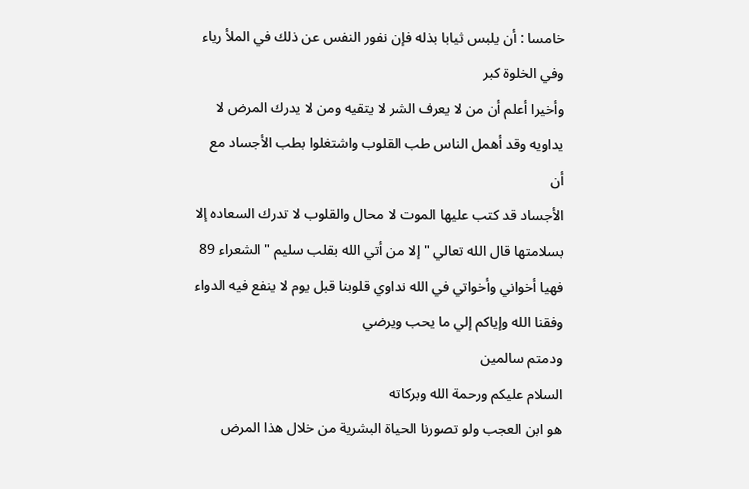خامسا : أن يلبس ثيابا بذله فإن نفور النفس عن ذلك في الملأ رياء وفي الخلوة كبر
وأخيرا أعلم أن من لا يعرف الشر لا يتقيه ومن لا يدرك المرض لا
يداويه وقد أهمل الناس طب القلوب واشتغلوا بطب الأجساد مع أن
الأجساد قد كتب عليها الموت لا محال والقلوب لا تدرك السعاده إلا
بسلامتها قال الله تعالي " إلا من أتي الله بقلب سليم " الشعراء 89
فهيا أخواني وأخواتي في الله نداوي قلوبنا قبل يوم لا ينفع فيه الدواء
وفقنا الله وإياكم إلي ما يحب ويرضي
ودمتم سالمين
السلام عليكم ورحمة الله وبركاته
هو ابن العجب ولو تصورنا الحياة البشرية من خلال هذا المرض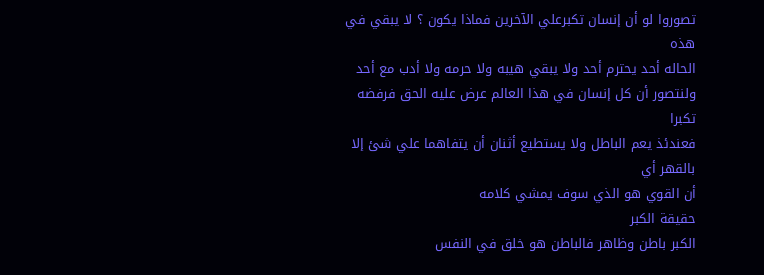تصوروا لو أن إنسان تكبرعلي الآخرين فماذا يكون ؟ لا يبقي في هذه
الحاله أحد يحترم أحد ولا يبقي هيبه ولا حرمه ولا أدب مع أحد
ولنتصور أن كل إنسان في هذا العالم عرض عليه الحق فرفضه تكبرا
فعندئذ يعم الباطل ولا يستطيع أثنان أن يتفاهما علي شئ إلا بالقهر أي
أن القوي هو الذي سوف يمشي كلامه
حقيقة الكبر
الكبر باطن وظاهر فالباطن هو خلق في النفس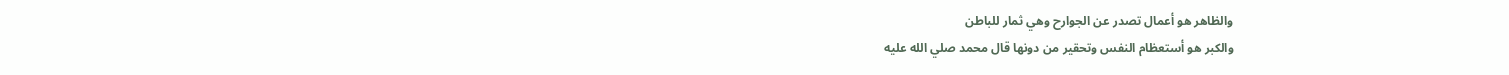والظاهر هو أعمال تصدر عن الجوارح وهي ثمار للباطن
والكبر هو أستعظام النفس وتحقير من دونها قال محمد صلي الله عليه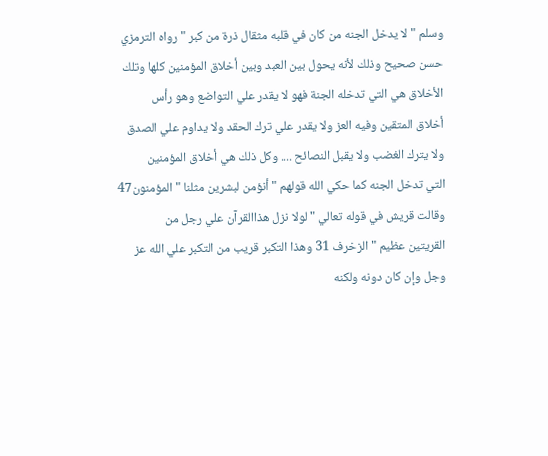وسلم " لا يدخل الجنه من كان في قلبه مثقال ذرة من كبر " رواه الترمزي
حسن صحيح وذلك لأنه يحول بين العبد وبين أخلاق المؤمنين كلها وتلك
الأخلاق هي التي تدخله الجنة فهو لا يقدر علي التواضع وهو رأس
أخلاق المتقين وفيه العز ولا يقدر علي ترك الحقد ولا يداوم علي الصدق
ولا يترك الغضب ولا يقبل النصائح .... وكل ذلك هي أخلاق المؤمنين
التي تدخل الجنه كما حكي الله قولهم " أنؤمن لبشرين مثلنا " المؤمنون47
وقالت قريش في قوله تعالي " لولا نزل هذاالقرآن علي رجل من
القريتين عظيم " الزخرف 31 وهذا التكبر قريب من التكبر علي الله عز
وجل وإن كان دونه ولكنه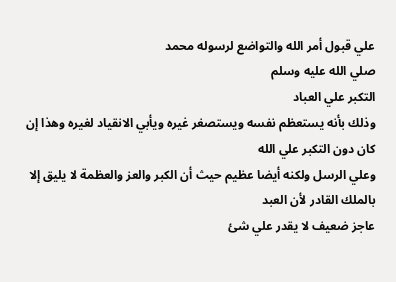علي قبول أمر الله والتواضع لرسوله محمد
صلي الله عليه وسلم
التكبر علي العباد
وذلك بأنه يستعظم نفسه ويستصغر غيره ويأبي الانقياد لغيره وهذا إن كان دون التكبر علي الله
وعلي الرسل ولكنه أيضا عظيم حيث أن الكبر والعز والعظمة لا يليق إلا بالملك القادر لأن العبد
عاجز ضعيف لا يقدر علي شئ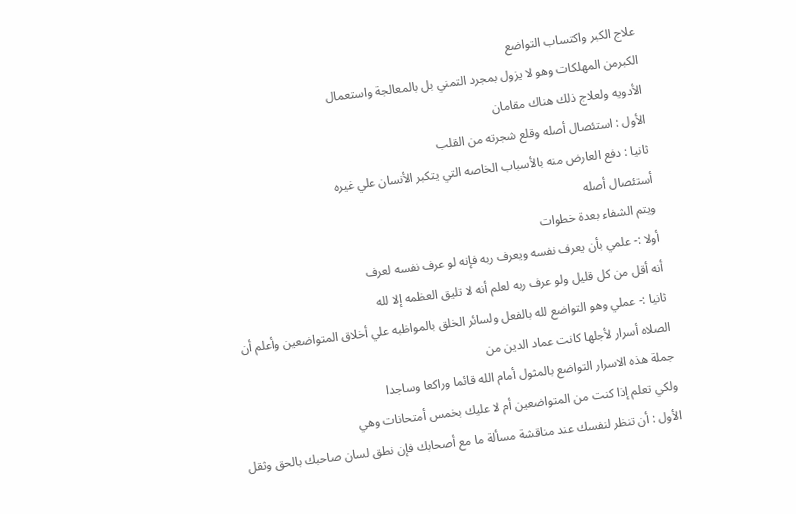علاج الكبر واكتساب التواضع
الكبرمن المهلكات وهو لا يزول بمجرد التمني بل بالمعالجة واستعمال
الأدويه ولعلاج ذلك هناك مقامان
الأول : استئصال أصله وقلع شجرته من القلب
ثانيا : دفع العارض منه بالأسباب الخاصه التي يتكبر الأنسان علي غيره
أستئصال أصله
ويتم الشفاء بعدة خطوات
أولا :- علمي بأن يعرف نفسه ويعرف ربه فإنه لو عرف نفسه لعرف
أنه أقل من كل قليل ولو عرف ربه لعلم أنه لا تليق العظمه إلا لله
ثانيا :- عملي وهو التواضع لله بالفعل ولسائر الخلق بالمواظبه علي أخلاق المتواضعين وأعلم أن
الصلاه أسرار لأجلها كانت عماد الدين من
جملة هذه الاسرار التواضع بالمثول أمام الله قائما وراكعا وساجدا
ولكي تعلم إذا كنت من المتواضعين أم لا عليك بخمس أمتحانات وهي
الأول : أن تنظر لنفسك عند مناقشة مسألة ما مع أصحابك فإن نطق لسان صاحبك بالحق وثقل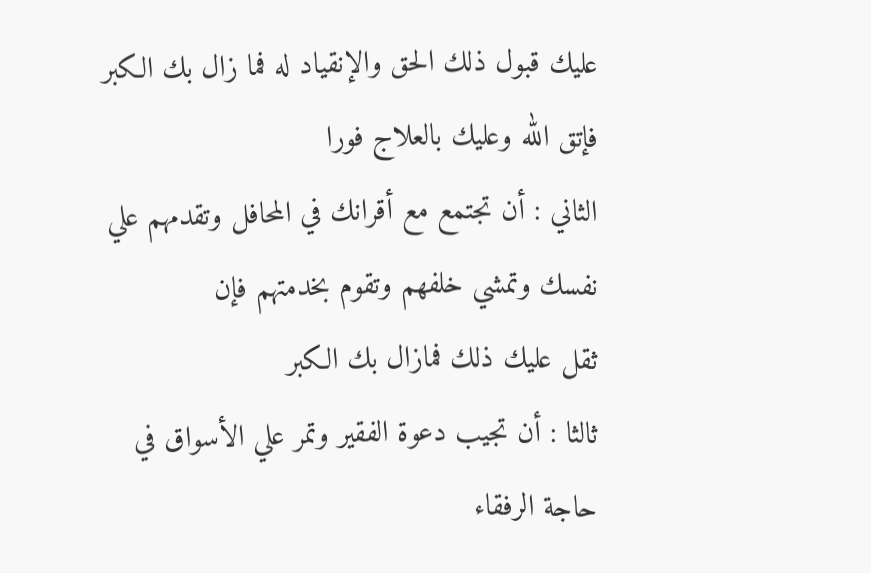عليك قبول ذلك الحق والإنقياد له فما زال بك الكبر فإتق الله وعليك بالعلاج فورا
الثاني : أن تجتمع مع أقرانك في المحافل وتقدمهم علي نفسك وتمشي خلفهم وتقوم بخدمتهم فإن
ثقل عليك ذلك فمازال بك الكبر
ثالثا : أن تجيب دعوة الفقير وتمر علي الأسواق في حاجة الرفقاء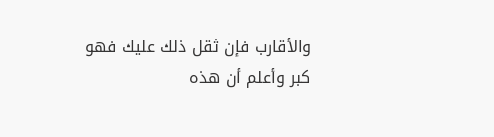والأقارب فإن ثقل ذلك عليك فهو
كبر وأعلم أن هذه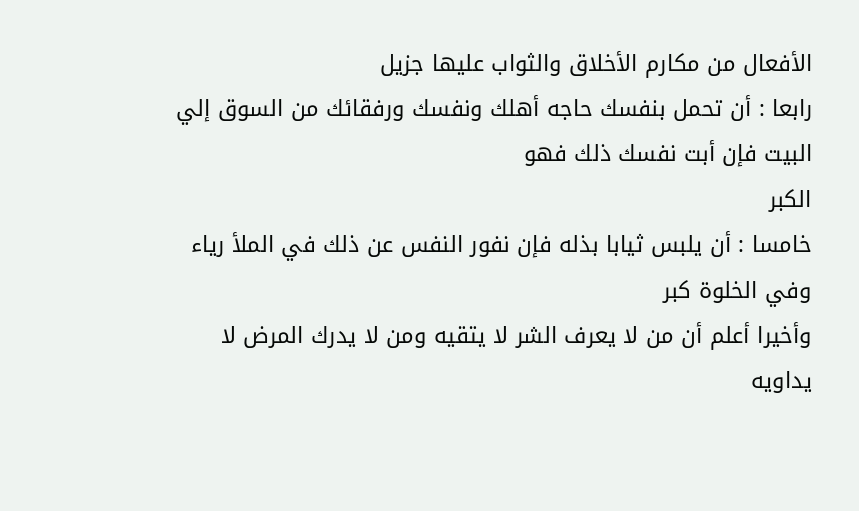الأفعال من مكارم الأخلاق والثواب عليها جزيل
رابعا : أن تحمل بنفسك حاجه أهلك ونفسك ورفقائك من السوق إلي البيت فإن أبت نفسك ذلك فهو
الكبر
خامسا : أن يلبس ثيابا بذله فإن نفور النفس عن ذلك في الملأ رياء وفي الخلوة كبر
وأخيرا أعلم أن من لا يعرف الشر لا يتقيه ومن لا يدرك المرض لا
يداويه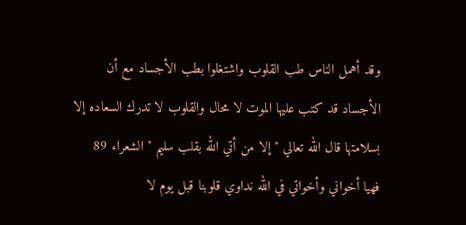وقد أهمل الناس طب القلوب واشتغلوا بطب الأجساد مع أن
الأجساد قد كتب عليها الموت لا محال والقلوب لا تدرك السعاده إلا
بسلامتها قال الله تعالي " إلا من أتي الله بقلب سليم " الشعراء 89
فهيا أخواني وأخواتي في الله نداوي قلوبنا قبل يوم لا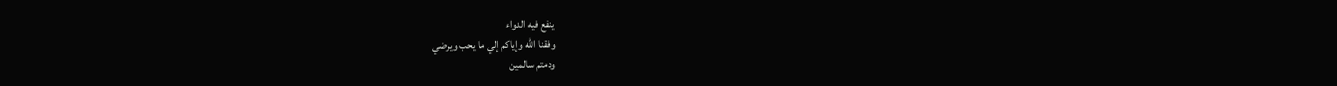ينفع فيه الدواء
وفقنا الله وإياكم إلي ما يحب ويرضي
ودمتم سالمين